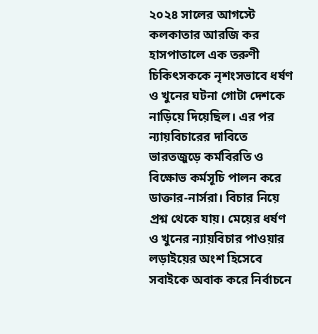২০২৪ সালের আগস্টে কলকাতার আরজি কর হাসপাতালে এক তরুণী চিকিৎসককে নৃশংসভাবে ধর্ষণ ও খুনের ঘটনা গোটা দেশকে নাড়িয়ে দিয়েছিল। এর পর ন্যায়বিচারের দাবিতে ভারতজুড়ে কর্মবিরতি ও বিক্ষোভ কর্মসূচি পালন করে ডাক্তার-নার্সরা। বিচার নিয়ে প্রশ্ন থেকে যায়। মেয়ের ধর্ষণ ও খুনের ন্যায়বিচার পাওয়ার লড়াইয়ের অংশ হিসেবে সবাইকে অবাক করে নির্বাচনে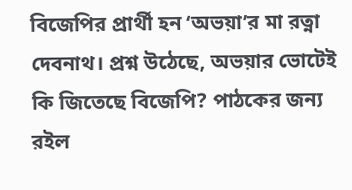বিজেপির প্রার্থী হন ‘অভয়া’র মা রত্না দেবনাথ। প্রশ্ন উঠেছে, অভয়ার ভোটেই কি জিতেছে বিজেপি? পাঠকের জন্য রইল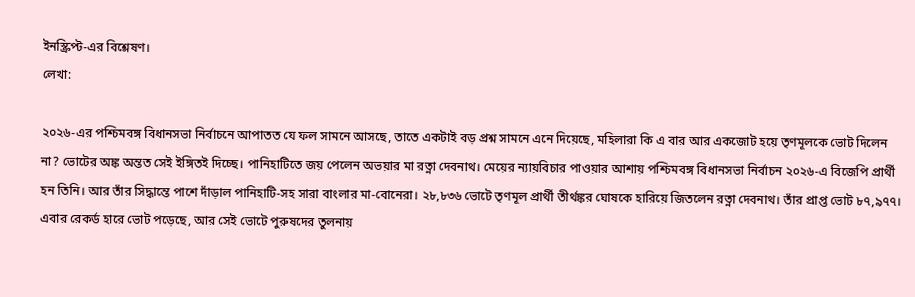ইনস্ক্রিপ্ট-এর বিশ্লেষণ।
লেখা:

২০২৬-এর পশ্চিমবঙ্গ বিধানসভা নির্বাচনে আপাতত যে ফল সামনে আসছে, তাতে একটাই বড় প্রশ্ন সামনে এনে দিয়েছে, মহিলারা কি এ বার আর একজোট হয়ে তৃণমূলকে ভোট দিলেন না? ভোটের অঙ্ক অন্তত সেই ইঙ্গিতই দিচ্ছে। পানিহাটিতে জয় পেলেন অভয়ার মা রত্না দেবনাথ। মেয়ের ন্যায়বিচার পাওয়ার আশায় পশ্চিমবঙ্গ বিধানসভা নির্বাচন ২০২৬-এ বিজেপি প্রার্থী হন তিনি। আর তাঁর সিদ্ধান্তে পাশে দাঁড়াল পানিহাটি-সহ সারা বাংলার মা-বোনেরা। ২৮,৮৩৬ ভোটে তৃণমূল প্রার্থী তীর্থঙ্কর ঘোষকে হারিয়ে জিতলেন রত্না দেবনাথ। তাঁর প্রাপ্ত ভোট ৮৭,৯৭৭।
এবার রেকর্ড হারে ভোট পড়েছে, আর সেই ভোটে পুরুষদের তুলনায়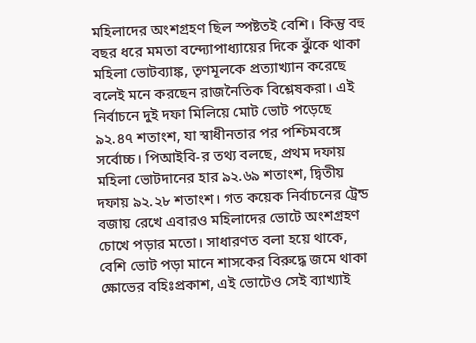মহিলাদের অংশগ্রহণ ছিল স্পষ্টতই বেশি। কিন্তু বহু বছর ধরে মমতা বন্দ্যোপাধ্যায়ের দিকে ঝুঁকে থাকা মহিলা ভোটব্যাঙ্ক, তৃণমূলকে প্রত্যাখ্যান করেছে বলেই মনে করছেন রাজনৈতিক বিশ্লেষকরা। এই নির্বাচনে দুই দফা মিলিয়ে মোট ভোট পড়েছে ৯২.৪৭ শতাংশ, যা স্বাধীনতার পর পশ্চিমবঙ্গে সর্বোচ্চ। পিআইবি-র তথ্য বলছে, প্রথম দফায় মহিলা ভোটদানের হার ৯২.৬৯ শতাংশ, দ্বিতীয় দফায় ৯২.২৮ শতাংশ। গত কয়েক নির্বাচনের ট্রেন্ড বজায় রেখে এবারও মহিলাদের ভোটে অংশগ্রহণ চোখে পড়ার মতো। সাধারণত বলা হয়ে থাকে, বেশি ভোট পড়া মানে শাসকের বিরুদ্ধে জমে থাকা ক্ষোভের বহিঃপ্রকাশ, এই ভোটেও সেই ব্যাখ্যাই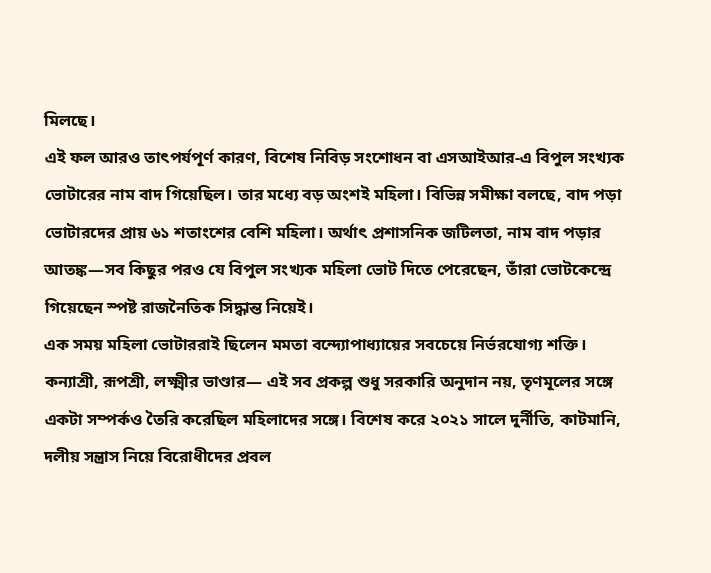মিলছে।
এই ফল আরও তাৎপর্যপূর্ণ কারণ, বিশেষ নিবিড় সংশোধন বা এসআইআর-এ বিপুল সংখ্যক ভোটারের নাম বাদ গিয়েছিল। তার মধ্যে বড় অংশই মহিলা। বিভিন্ন সমীক্ষা বলছে, বাদ পড়া ভোটারদের প্রায় ৬১ শতাংশের বেশি মহিলা। অর্থাৎ প্রশাসনিক জটিলতা, নাম বাদ পড়ার আতঙ্ক—সব কিছুর পরও যে বিপুল সংখ্যক মহিলা ভোট দিতে পেরেছেন, তাঁরা ভোটকেন্দ্রে গিয়েছেন স্পষ্ট রাজনৈতিক সিদ্ধান্ত নিয়েই।
এক সময় মহিলা ভোটাররাই ছিলেন মমতা বন্দ্যোপাধ্যায়ের সবচেয়ে নির্ভরযোগ্য শক্তি। কন্যাশ্রী, রূপশ্রী, লক্ষ্মীর ভাণ্ডার— এই সব প্রকল্প শুধু সরকারি অনুদান নয়, তৃণমূলের সঙ্গে একটা সম্পর্কও তৈরি করেছিল মহিলাদের সঙ্গে। বিশেষ করে ২০২১ সালে দুর্নীতি, কাটমানি, দলীয় সন্ত্রাস নিয়ে বিরোধীদের প্রবল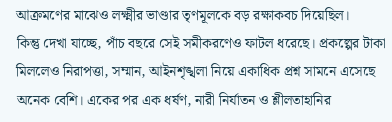আক্রমণের মাঝেও লক্ষ্মীর ভাণ্ডার তৃণমূলকে বড় রক্ষাকবচ দিয়েছিল।
কিন্তু দেখা যাচ্ছে, পাঁচ বছরে সেই সমীকরণেও ফাটল ধরেছে। প্রকল্পের টাকা মিললেও নিরাপত্তা, সম্মান, আইনশৃঙ্খলা নিয়ে একাধিক প্রশ্ন সামনে এসেছে অনেক বেশি। একের পর এক ধর্ষণ, নারী নির্যাতন ও শ্লীলতাহানির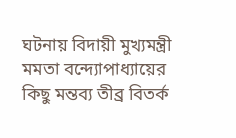ঘটনায় বিদায়ী মুখ্যমন্ত্রী মমতা বন্দ্যোপাধ্যায়ের কিছু মন্তব্য তীব্র বিতর্ক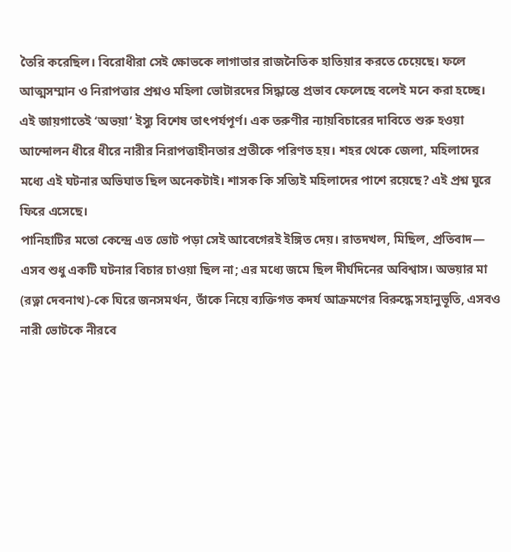তৈরি করেছিল। বিরোধীরা সেই ক্ষোভকে লাগাতার রাজনৈতিক হাতিয়ার করতে চেয়েছে। ফলে আত্মসম্মান ও নিরাপত্তার প্রশ্নও মহিলা ভোটারদের সিদ্ধান্তে প্রভাব ফেলেছে বলেই মনে করা হচ্ছে।
এই জায়গাতেই ‘অভয়া’ ইস্যু বিশেষ তাৎপর্যপূর্ণ। এক তরুণীর ন্যায়বিচারের দাবিতে শুরু হওয়া আন্দোলন ধীরে ধীরে নারীর নিরাপত্তাহীনতার প্রতীকে পরিণত হয়। শহর থেকে জেলা, মহিলাদের মধ্যে এই ঘটনার অভিঘাত ছিল অনেকটাই। শাসক কি সত্যিই মহিলাদের পাশে রয়েছে? এই প্রশ্ন ঘুরে ফিরে এসেছে।
পানিহাটির মতো কেন্দ্রে এত ভোট পড়া সেই আবেগেরই ইঙ্গিত দেয়। রাতদখল, মিছিল, প্রতিবাদ— এসব শুধু একটি ঘটনার বিচার চাওয়া ছিল না; এর মধ্যে জমে ছিল দীর্ঘদিনের অবিশ্বাস। অভয়ার মা (রত্না দেবনাথ)-কে ঘিরে জনসমর্থন, তাঁকে নিয়ে ব্যক্তিগত কদর্য আক্রমণের বিরুদ্ধে সহানুভূতি, এসবও নারী ভোটকে নীরবে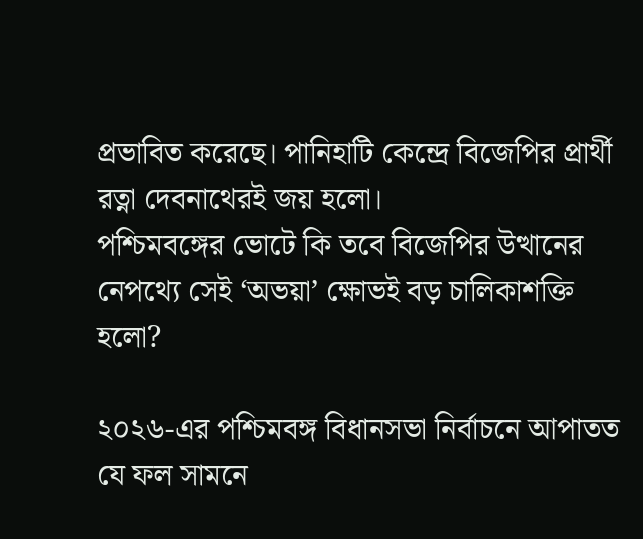প্রভাবিত করেছে। পানিহাটি কেন্দ্রে বিজেপির প্রার্থী রত্না দেবনাথেরই জয় হলো।
পশ্চিমবঙ্গের ভোটে কি তবে বিজেপির উত্থানের নেপথ্যে সেই ‘অভয়া’ ক্ষোভই বড় চালিকাশক্তি হলো?

২০২৬-এর পশ্চিমবঙ্গ বিধানসভা নির্বাচনে আপাতত যে ফল সামনে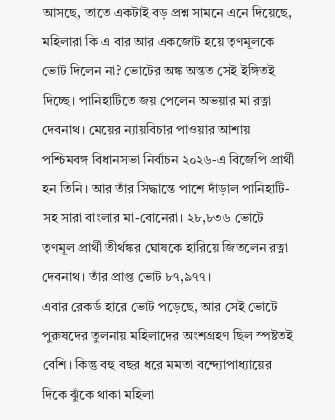আসছে, তাতে একটাই বড় প্রশ্ন সামনে এনে দিয়েছে, মহিলারা কি এ বার আর একজোট হয়ে তৃণমূলকে ভোট দিলেন না? ভোটের অঙ্ক অন্তত সেই ইঙ্গিতই দিচ্ছে। পানিহাটিতে জয় পেলেন অভয়ার মা রত্না দেবনাথ। মেয়ের ন্যায়বিচার পাওয়ার আশায় পশ্চিমবঙ্গ বিধানসভা নির্বাচন ২০২৬-এ বিজেপি প্রার্থী হন তিনি। আর তাঁর সিদ্ধান্তে পাশে দাঁড়াল পানিহাটি-সহ সারা বাংলার মা-বোনেরা। ২৮,৮৩৬ ভোটে তৃণমূল প্রার্থী তীর্থঙ্কর ঘোষকে হারিয়ে জিতলেন রত্না দেবনাথ। তাঁর প্রাপ্ত ভোট ৮৭,৯৭৭।
এবার রেকর্ড হারে ভোট পড়েছে, আর সেই ভোটে পুরুষদের তুলনায় মহিলাদের অংশগ্রহণ ছিল স্পষ্টতই বেশি। কিন্তু বহু বছর ধরে মমতা বন্দ্যোপাধ্যায়ের দিকে ঝুঁকে থাকা মহিলা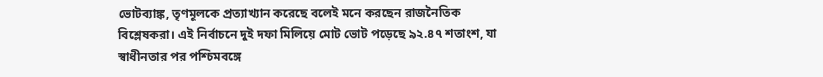ভোটব্যাঙ্ক, তৃণমূলকে প্রত্যাখ্যান করেছে বলেই মনে করছেন রাজনৈতিক বিশ্লেষকরা। এই নির্বাচনে দুই দফা মিলিয়ে মোট ভোট পড়েছে ৯২.৪৭ শতাংশ, যা স্বাধীনতার পর পশ্চিমবঙ্গে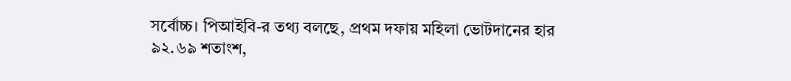সর্বোচ্চ। পিআইবি-র তথ্য বলছে, প্রথম দফায় মহিলা ভোটদানের হার ৯২.৬৯ শতাংশ,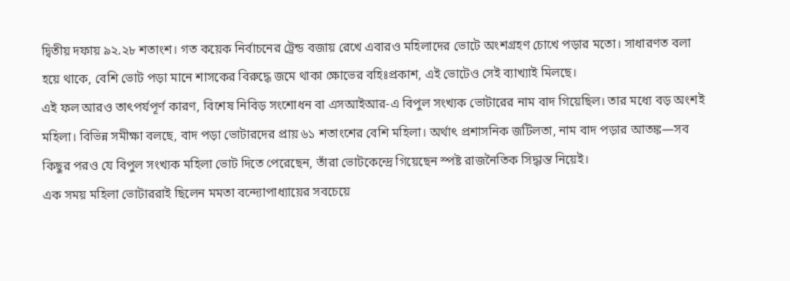দ্বিতীয় দফায় ৯২.২৮ শতাংশ। গত কয়েক নির্বাচনের ট্রেন্ড বজায় রেখে এবারও মহিলাদের ভোটে অংশগ্রহণ চোখে পড়ার মতো। সাধারণত বলা হয়ে থাকে, বেশি ভোট পড়া মানে শাসকের বিরুদ্ধে জমে থাকা ক্ষোভের বহিঃপ্রকাশ, এই ভোটেও সেই ব্যাখ্যাই মিলছে।
এই ফল আরও তাৎপর্যপূর্ণ কারণ, বিশেষ নিবিড় সংশোধন বা এসআইআর-এ বিপুল সংখ্যক ভোটারের নাম বাদ গিয়েছিল। তার মধ্যে বড় অংশই মহিলা। বিভিন্ন সমীক্ষা বলছে, বাদ পড়া ভোটারদের প্রায় ৬১ শতাংশের বেশি মহিলা। অর্থাৎ প্রশাসনিক জটিলতা, নাম বাদ পড়ার আতঙ্ক—সব কিছুর পরও যে বিপুল সংখ্যক মহিলা ভোট দিতে পেরেছেন, তাঁরা ভোটকেন্দ্রে গিয়েছেন স্পষ্ট রাজনৈতিক সিদ্ধান্ত নিয়েই।
এক সময় মহিলা ভোটাররাই ছিলেন মমতা বন্দ্যোপাধ্যায়ের সবচেয়ে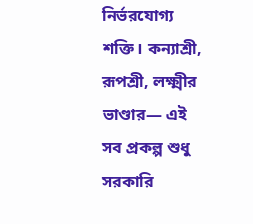নির্ভরযোগ্য শক্তি। কন্যাশ্রী, রূপশ্রী, লক্ষ্মীর ভাণ্ডার— এই সব প্রকল্প শুধু সরকারি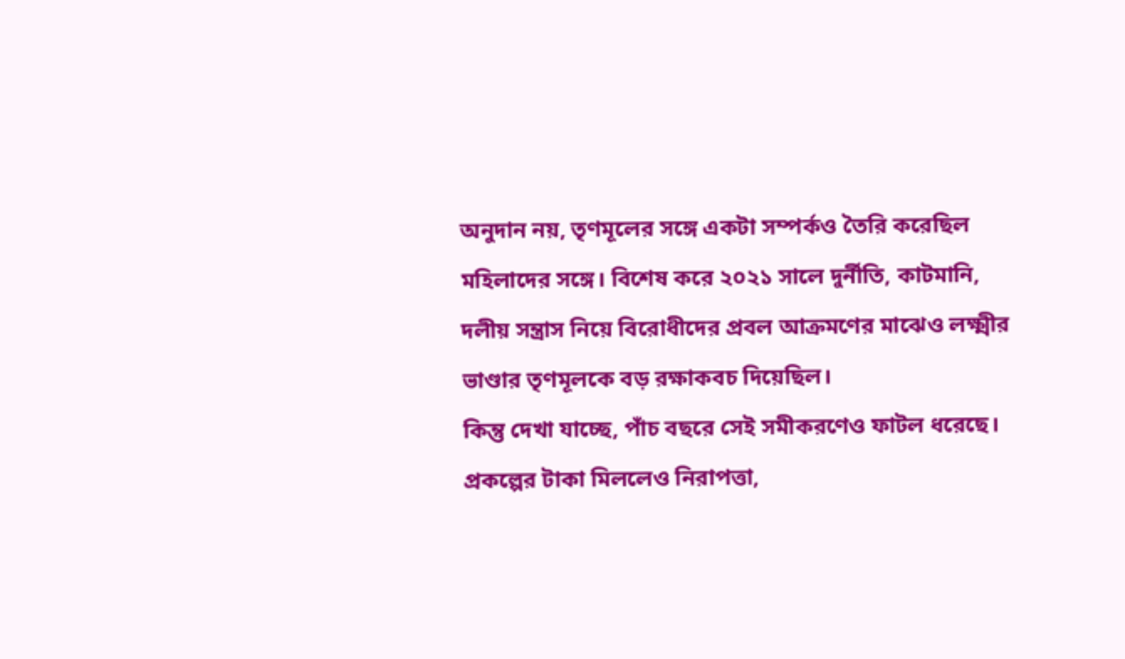অনুদান নয়, তৃণমূলের সঙ্গে একটা সম্পর্কও তৈরি করেছিল মহিলাদের সঙ্গে। বিশেষ করে ২০২১ সালে দুর্নীতি, কাটমানি, দলীয় সন্ত্রাস নিয়ে বিরোধীদের প্রবল আক্রমণের মাঝেও লক্ষ্মীর ভাণ্ডার তৃণমূলকে বড় রক্ষাকবচ দিয়েছিল।
কিন্তু দেখা যাচ্ছে, পাঁচ বছরে সেই সমীকরণেও ফাটল ধরেছে। প্রকল্পের টাকা মিললেও নিরাপত্তা,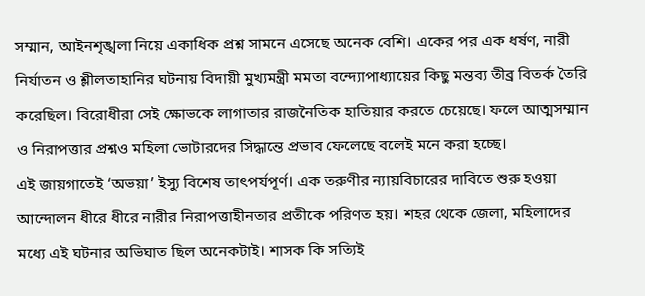সম্মান, আইনশৃঙ্খলা নিয়ে একাধিক প্রশ্ন সামনে এসেছে অনেক বেশি। একের পর এক ধর্ষণ, নারী নির্যাতন ও শ্লীলতাহানির ঘটনায় বিদায়ী মুখ্যমন্ত্রী মমতা বন্দ্যোপাধ্যায়ের কিছু মন্তব্য তীব্র বিতর্ক তৈরি করেছিল। বিরোধীরা সেই ক্ষোভকে লাগাতার রাজনৈতিক হাতিয়ার করতে চেয়েছে। ফলে আত্মসম্মান ও নিরাপত্তার প্রশ্নও মহিলা ভোটারদের সিদ্ধান্তে প্রভাব ফেলেছে বলেই মনে করা হচ্ছে।
এই জায়গাতেই ‘অভয়া’ ইস্যু বিশেষ তাৎপর্যপূর্ণ। এক তরুণীর ন্যায়বিচারের দাবিতে শুরু হওয়া আন্দোলন ধীরে ধীরে নারীর নিরাপত্তাহীনতার প্রতীকে পরিণত হয়। শহর থেকে জেলা, মহিলাদের মধ্যে এই ঘটনার অভিঘাত ছিল অনেকটাই। শাসক কি সত্যিই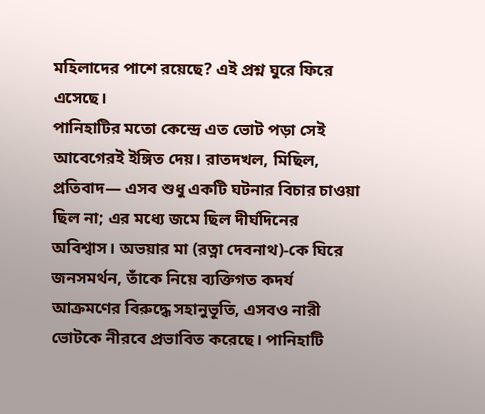মহিলাদের পাশে রয়েছে? এই প্রশ্ন ঘুরে ফিরে এসেছে।
পানিহাটির মতো কেন্দ্রে এত ভোট পড়া সেই আবেগেরই ইঙ্গিত দেয়। রাতদখল, মিছিল, প্রতিবাদ— এসব শুধু একটি ঘটনার বিচার চাওয়া ছিল না; এর মধ্যে জমে ছিল দীর্ঘদিনের অবিশ্বাস। অভয়ার মা (রত্না দেবনাথ)-কে ঘিরে জনসমর্থন, তাঁকে নিয়ে ব্যক্তিগত কদর্য আক্রমণের বিরুদ্ধে সহানুভূতি, এসবও নারী ভোটকে নীরবে প্রভাবিত করেছে। পানিহাটি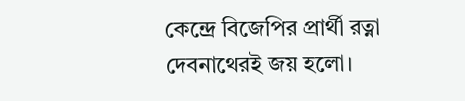কেন্দ্রে বিজেপির প্রার্থী রত্না দেবনাথেরই জয় হলো।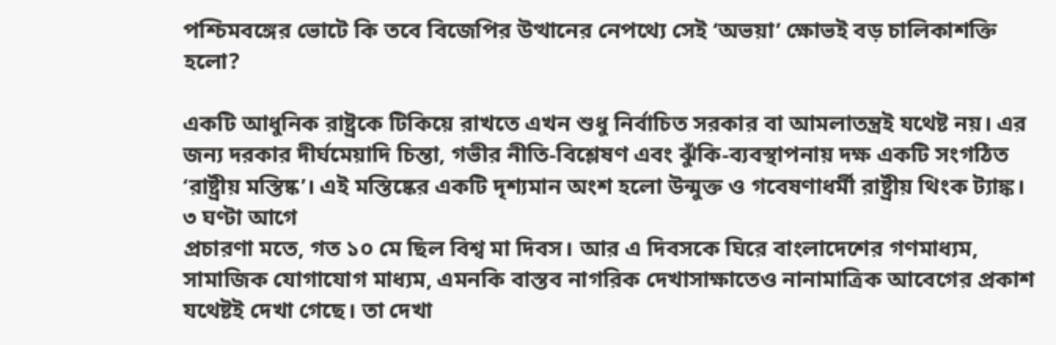পশ্চিমবঙ্গের ভোটে কি তবে বিজেপির উত্থানের নেপথ্যে সেই ‘অভয়া’ ক্ষোভই বড় চালিকাশক্তি হলো?

একটি আধুনিক রাষ্ট্রকে টিকিয়ে রাখতে এখন শুধু নির্বাচিত সরকার বা আমলাতন্ত্রই যথেষ্ট নয়। এর জন্য দরকার দীর্ঘমেয়াদি চিন্তা, গভীর নীতি-বিশ্লেষণ এবং ঝুঁকি-ব্যবস্থাপনায় দক্ষ একটি সংগঠিত ‘রাষ্ট্রীয় মস্তিষ্ক’। এই মস্তিষ্কের একটি দৃশ্যমান অংশ হলো উন্মুক্ত ও গবেষণাধর্মী রাষ্ট্রীয় থিংক ট্যাঙ্ক।
৩ ঘণ্টা আগে
প্রচারণা মতে, গত ১০ মে ছিল বিশ্ব মা দিবস। আর এ দিবসকে ঘিরে বাংলাদেশের গণমাধ্যম, সামাজিক যোগাযোগ মাধ্যম, এমনকি বাস্তব নাগরিক দেখাসাক্ষাতেও নানামাত্রিক আবেগের প্রকাশ যথেষ্টই দেখা গেছে। তা দেখা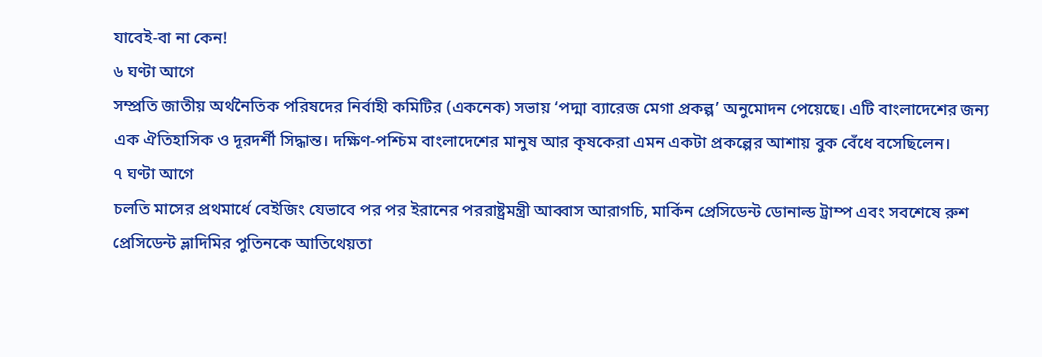যাবেই-বা না কেন!
৬ ঘণ্টা আগে
সম্প্রতি জাতীয় অর্থনৈতিক পরিষদের নির্বাহী কমিটির (একনেক) সভায় ‘পদ্মা ব্যারেজ মেগা প্রকল্প’ অনুমোদন পেয়েছে। এটি বাংলাদেশের জন্য এক ঐতিহাসিক ও দূরদর্শী সিদ্ধান্ত। দক্ষিণ-পশ্চিম বাংলাদেশের মানুষ আর কৃষকেরা এমন একটা প্রকল্পের আশায় বুক বেঁধে বসেছিলেন।
৭ ঘণ্টা আগে
চলতি মাসের প্রথমার্ধে বেইজিং যেভাবে পর পর ইরানের পররাষ্ট্রমন্ত্রী আব্বাস আরাগচি, মার্কিন প্রেসিডেন্ট ডোনাল্ড ট্রাম্প এবং সবশেষে রুশ প্রেসিডেন্ট ভ্লাদিমির পুতিনকে আতিথেয়তা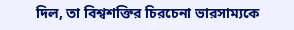দিল, তা বিশ্বশক্তির চিরচেনা ভারসাম্যকে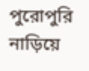পুরোপুরি নাড়িয়ে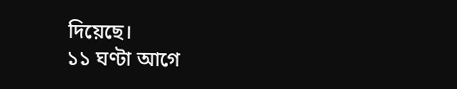দিয়েছে।
১১ ঘণ্টা আগে